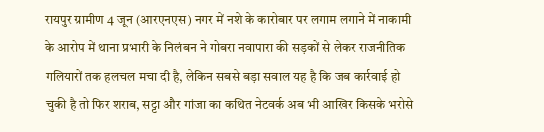रायपुर ग्रामीण 4 जून (आरएनएस) नगर में नशे के कारोबार पर लगाम लगाने में नाकामी के आरोप में थाना प्रभारी के निलंबन ने गोबरा नवापारा की सड़कों से लेकर राजनीतिक गलियारों तक हलचल मचा दी है, लेकिन सबसे बड़ा सवाल यह है कि जब कार्रवाई हो चुकी है तो फिर शराब, सट्टा और गांजा का कथित नेटवर्क अब भी आखिर किसके भरोसे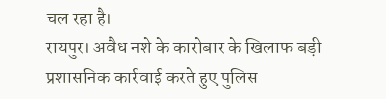चल रहा है।
रायपुर। अवैध नशे के कारोबार के खिलाफ बड़ी प्रशासनिक कार्रवाई करते हुए पुलिस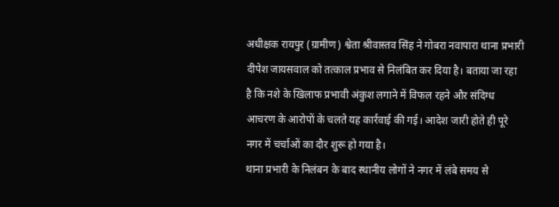अधीक्षक रायपुर (ग्रामीण) श्वेता श्रीवास्तव सिंह ने गोबरा नवापारा थाना प्रभारी दीपेश जायसवाल को तत्काल प्रभाव से निलंबित कर दिया है। बताया जा रहा है कि नशे के खिलाफ प्रभावी अंकुश लगाने में विफल रहने और संदिग्ध आचरण के आरोपों के चलते यह कार्रवाई की गई। आदेश जारी होते ही पूरे नगर में चर्चाओं का दौर शुरू हो गया है।
थाना प्रभारी के निलंबन के बाद स्थानीय लोगों ने नगर में लंबे समय से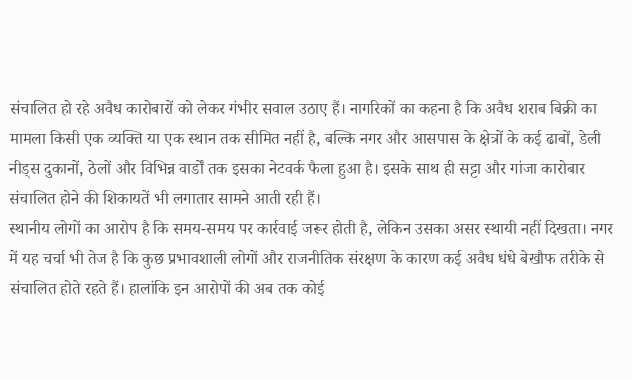संचालित हो रहे अवैध कारोबारों को लेकर गंभीर सवाल उठाए हैं। नागरिकों का कहना है कि अवैध शराब बिक्री का मामला किसी एक व्यक्ति या एक स्थान तक सीमित नहीं है, बल्कि नगर और आसपास के क्षेत्रों के कई ढाबों, डेली नीड्स दुकानों, ठेलों और विभिन्न वार्डों तक इसका नेटवर्क फैला हुआ है। इसके साथ ही सट्टा और गांजा कारोबार संचालित होने की शिकायतें भी लगातार सामने आती रही हैं।
स्थानीय लोगों का आरोप है कि समय-समय पर कार्रवाई जरूर होती है, लेकिन उसका असर स्थायी नहीं दिखता। नगर में यह चर्चा भी तेज है कि कुछ प्रभावशाली लोगों और राजनीतिक संरक्षण के कारण कई अवैध धंधे बेखौफ तरीके से संचालित होते रहते हैं। हालांकि इन आरोपों की अब तक कोई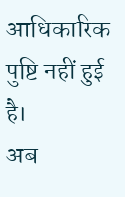आधिकारिक पुष्टि नहीं हुई है।
अब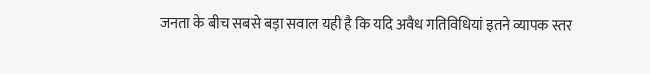जनता के बीच सबसे बड़ा सवाल यही है कि यदि अवैध गतिविधियां इतने व्यापक स्तर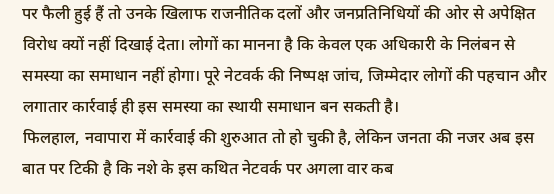पर फैली हुई हैं तो उनके खिलाफ राजनीतिक दलों और जनप्रतिनिधियों की ओर से अपेक्षित विरोध क्यों नहीं दिखाई देता। लोगों का मानना है कि केवल एक अधिकारी के निलंबन से समस्या का समाधान नहीं होगा। पूरे नेटवर्क की निष्पक्ष जांच, जिम्मेदार लोगों की पहचान और लगातार कार्रवाई ही इस समस्या का स्थायी समाधान बन सकती है।
फिलहाल, नवापारा में कार्रवाई की शुरुआत तो हो चुकी है, लेकिन जनता की नजर अब इस बात पर टिकी है कि नशे के इस कथित नेटवर्क पर अगला वार कब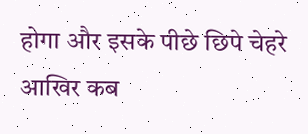होगा और इसके पीछे छिपे चेहरे आखिर कब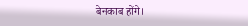बेनकाब होंगे।